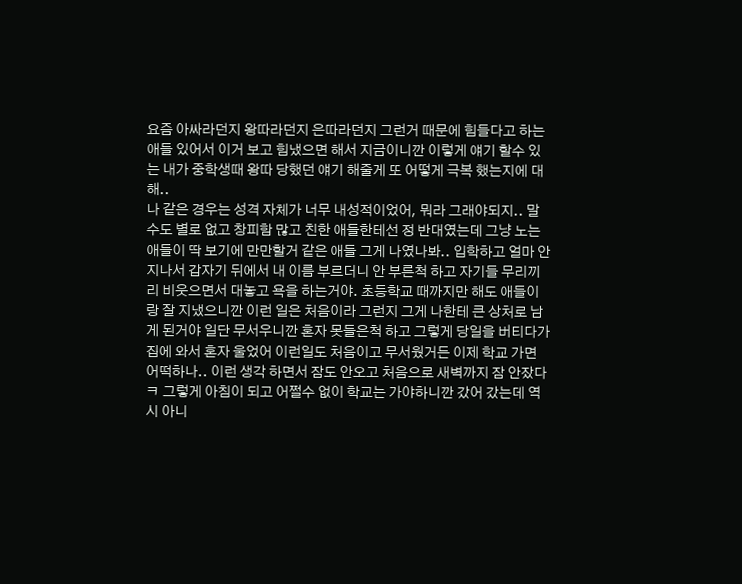요즘 아싸라던지 왕따라던지 은따라던지 그런거 때문에 힘들다고 하는 애들 있어서 이거 보고 힘냈으면 해서 지금이니깐 이렇게 얘기 할수 있는 내가 중학생때 왕따 당했던 얘기 해줄게 또 어떻게 극복 했는지에 대해..
나 같은 경우는 성격 자체가 너무 내성적이었어, 뭐라 그래야되지.. 말수도 별로 없고 창피함 많고 친한 애들한테선 정 반대였는데 그냥 노는 애들이 딱 보기에 만만할거 같은 애들 그게 나였나봐.. 입학하고 얼마 안지나서 갑자기 뒤에서 내 이름 부르더니 안 부른척 하고 자기들 무리끼리 비웃으면서 대놓고 욕을 하는거야. 초등학교 때까지만 해도 애들이랑 잘 지냈으니깐 이런 일은 처음이라 그런지 그게 나한테 큰 상처로 남게 된거야 일단 무서우니깐 혼자 못들은척 하고 그렇게 당일을 버티다가 집에 와서 혼자 울었어 이런일도 처음이고 무서웠거든 이제 학교 가면 어떡하나.. 이런 생각 하면서 잠도 안오고 처음으로 새벽까지 잠 안잤다ㅋ 그렇게 아침이 되고 어쩔수 없이 학교는 가야하니깐 갔어 갔는데 역시 아니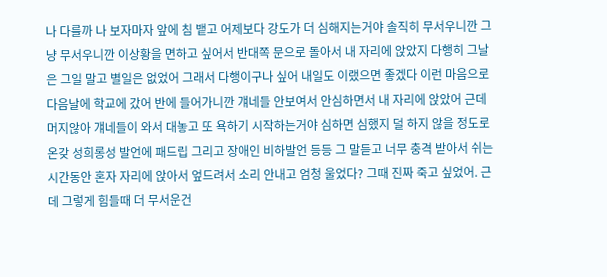나 다를까 나 보자마자 앞에 침 뱉고 어제보다 강도가 더 심해지는거야 솔직히 무서우니깐 그냥 무서우니깐 이상황을 면하고 싶어서 반대쪽 문으로 돌아서 내 자리에 앉았지 다행히 그날은 그일 말고 별일은 없었어 그래서 다행이구나 싶어 내일도 이랬으면 좋겠다 이런 마음으로 다음날에 학교에 갔어 반에 들어가니깐 걔네들 안보여서 안심하면서 내 자리에 앉았어 근데 머지않아 걔네들이 와서 대놓고 또 욕하기 시작하는거야 심하면 심했지 덜 하지 않을 정도로 온갖 성희롱성 발언에 패드립 그리고 장애인 비하발언 등등 그 말듣고 너무 충격 받아서 쉬는 시간동안 혼자 자리에 앉아서 엎드려서 소리 안내고 엄청 울었다? 그때 진짜 죽고 싶었어. 근데 그렇게 힘들때 더 무서운건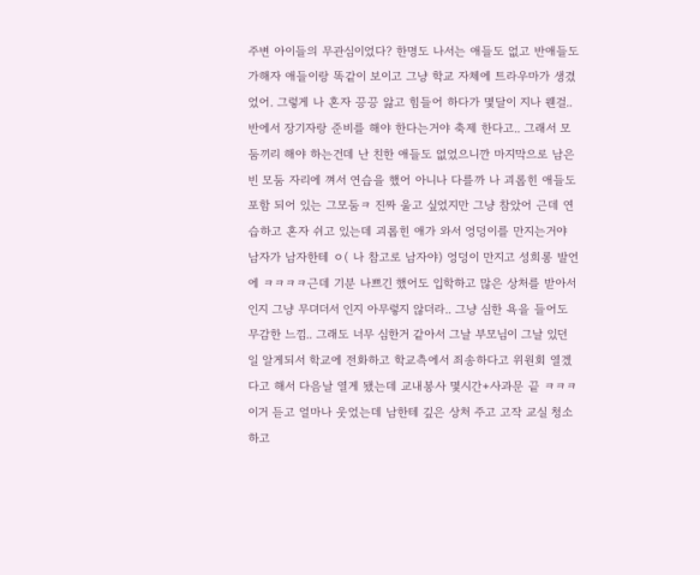주변 아이들의 무관심이었다? 한명도 나서는 애들도 없고 반애들도 가해자 애들이랑 똑같이 보이고 그냥 학교 자체에 트라우마가 생겼었어. 그렇게 나 혼자 끙끙 앓고 힘들어 하다가 몇달이 지나 웬걸.. 반에서 장기자랑 준비를 해야 한다는거야 축제 한다고.. 그래서 모둠끼리 해야 하는건데 난 친한 애들도 없었으니깐 마지막으로 남은 빈 모둠 자리에 껴서 연습을 했어 아니나 다를까 나 괴롭힌 애들도 포함 되어 있는 그모둠ㅋ 진짜 울고 싶었지만 그냥 참았어 근데 연습하고 혼자 쉬고 있는데 괴롭힌 애가 와서 엉덩이를 만지는거야 남자가 남자한테 ㅇ( 나 참고로 남자야) 엉덩이 만지고 성희롱 발언에 ㅋㅋㅋㅋ근데 기분 나쁘긴 했어도 입학하고 많은 상처를 받아서인지 그냥 무뎌더서 인지 아무렇지 않더라.. 그냥 심한 욕을 들어도 무감한 느낌.. 그래도 너무 심한거 같아서 그날 부모님이 그날 있던 일 알게되서 학교에 전화하고 학교측에서 죄송하다고 위원회 열겠다고 해서 다음날 열게 됐는데 교내봉사 몇시간+사과문 끝 ㅋㅋㅋ이거 듣고 얼마나 웃었는데 남한테 깊은 상처 주고 고작 교실 청소하고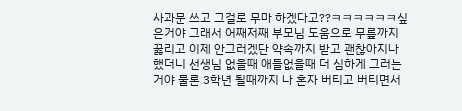사과문 쓰고 그걸로 무마 하겠다고??ㅋㅋㅋㅋㅋㅋ싶은거야 그래서 어째저째 부모님 도움으로 무릎까지 꿇리고 이제 안그러겠단 약속까지 받고 괜찮아지나 했더니 선생님 없을때 애들없을때 더 심하게 그러는거야 물론 3학년 될때까지 나 혼자 버티고 버티면서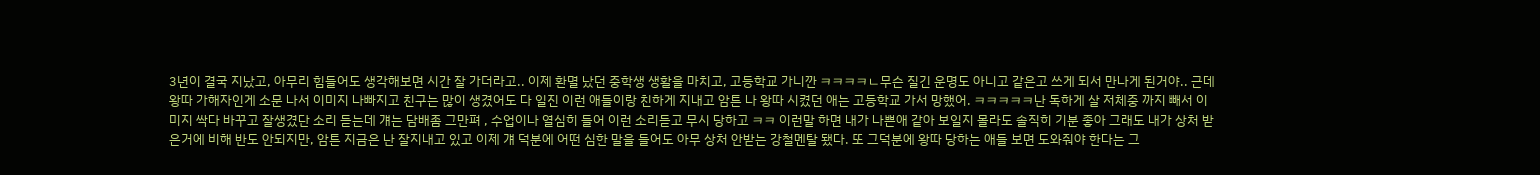3년이 결국 지났고, 아무리 힘들어도 생각해보면 시간 잘 가더라고.. 이제 환멸 났던 중학생 생활을 마치고, 고등학교 가니깐 ㅋㅋㅋㅋㄴ무슨 질긴 운명도 아니고 같은고 쓰게 되서 만나게 된거야.. 근데 왕따 가해자인게 소문 나서 이미지 나빠지고 친구는 많이 생겼어도 다 일진 이런 애들이랑 친하게 지내고 암튼 나 왕따 시켰던 애는 고등학교 가서 망했어. ㅋㅋㅋㅋㅋ난 독하게 살 저체중 까지 빼서 이미지 싹다 바꾸고 잘생겼단 소리 듣는데 걔는 담배좀 그만펴 , 수업이나 열심히 들어 이런 소리듣고 무시 당하고 ㅋㅋ 이런말 하면 내가 나쁜애 같아 보일지 몰라도 솔직히 기분 좋아 그래도 내가 상처 받은거에 비해 반도 안되지만, 암튼 지금은 난 잘지내고 있고 이제 걔 덕분에 어떤 심한 말을 들어도 아무 상처 안받는 강철멘탈 됐다. 또 그덕분에 왕따 당하는 애들 보면 도와줘야 한다는 그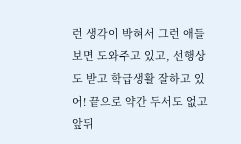런 생각이 박혀서 그런 애들 보면 도와주고 있고, 선행상도 받고 학급생활 잘하고 있어! 끝으로 약간 두서도 없고 앞뒤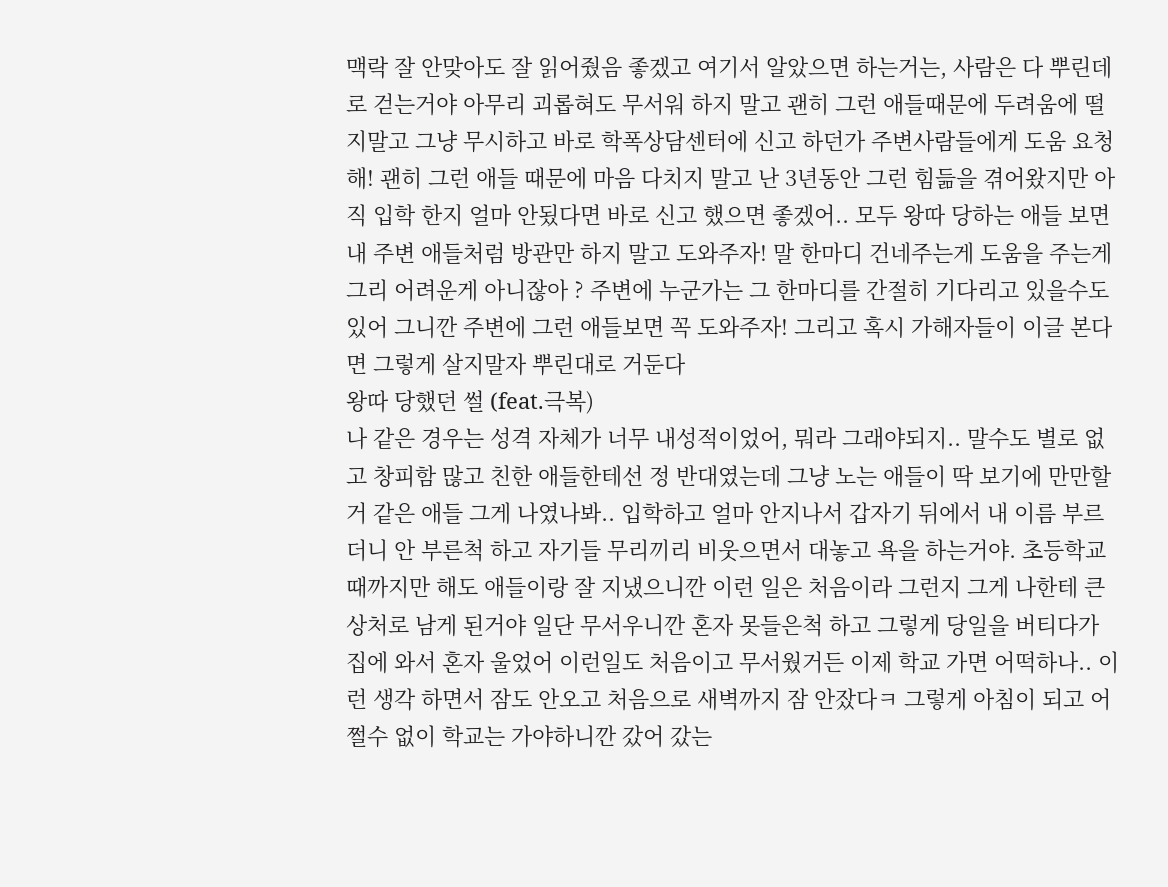맥락 잘 안맞아도 잘 읽어줬음 좋겠고 여기서 알았으면 하는거는, 사람은 다 뿌린데로 걷는거야 아무리 괴롭혀도 무서워 하지 말고 괜히 그런 애들때문에 두려움에 떨지말고 그냥 무시하고 바로 학폭상담센터에 신고 하던가 주변사람들에게 도움 요청해! 괜히 그런 애들 때문에 마음 다치지 말고 난 3년동안 그런 힘듦을 겪어왔지만 아직 입학 한지 얼마 안됬다면 바로 신고 했으면 좋겠어.. 모두 왕따 당하는 애들 보면 내 주변 애들처럼 방관만 하지 말고 도와주자! 말 한마디 건네주는게 도움을 주는게 그리 어려운게 아니잖아 ? 주변에 누군가는 그 한마디를 간절히 기다리고 있을수도 있어 그니깐 주변에 그런 애들보면 꼭 도와주자! 그리고 혹시 가해자들이 이글 본다면 그렇게 살지말자 뿌린대로 거둔다
왕따 당했던 썰 (feat.극복)
나 같은 경우는 성격 자체가 너무 내성적이었어, 뭐라 그래야되지.. 말수도 별로 없고 창피함 많고 친한 애들한테선 정 반대였는데 그냥 노는 애들이 딱 보기에 만만할거 같은 애들 그게 나였나봐.. 입학하고 얼마 안지나서 갑자기 뒤에서 내 이름 부르더니 안 부른척 하고 자기들 무리끼리 비웃으면서 대놓고 욕을 하는거야. 초등학교 때까지만 해도 애들이랑 잘 지냈으니깐 이런 일은 처음이라 그런지 그게 나한테 큰 상처로 남게 된거야 일단 무서우니깐 혼자 못들은척 하고 그렇게 당일을 버티다가 집에 와서 혼자 울었어 이런일도 처음이고 무서웠거든 이제 학교 가면 어떡하나.. 이런 생각 하면서 잠도 안오고 처음으로 새벽까지 잠 안잤다ㅋ 그렇게 아침이 되고 어쩔수 없이 학교는 가야하니깐 갔어 갔는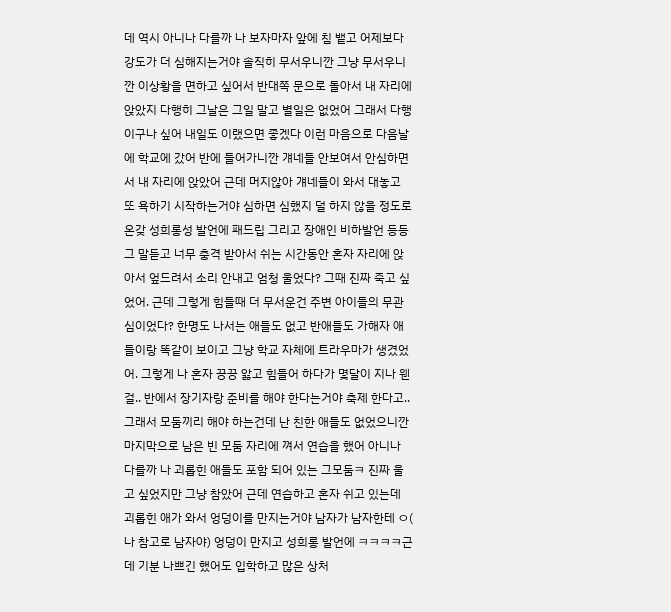데 역시 아니나 다를까 나 보자마자 앞에 침 뱉고 어제보다 강도가 더 심해지는거야 솔직히 무서우니깐 그냥 무서우니깐 이상황을 면하고 싶어서 반대쪽 문으로 돌아서 내 자리에 앉았지 다행히 그날은 그일 말고 별일은 없었어 그래서 다행이구나 싶어 내일도 이랬으면 좋겠다 이런 마음으로 다음날에 학교에 갔어 반에 들어가니깐 걔네들 안보여서 안심하면서 내 자리에 앉았어 근데 머지않아 걔네들이 와서 대놓고 또 욕하기 시작하는거야 심하면 심했지 덜 하지 않을 정도로 온갖 성희롱성 발언에 패드립 그리고 장애인 비하발언 등등 그 말듣고 너무 충격 받아서 쉬는 시간동안 혼자 자리에 앉아서 엎드려서 소리 안내고 엄청 울었다? 그때 진짜 죽고 싶었어. 근데 그렇게 힘들때 더 무서운건 주변 아이들의 무관심이었다? 한명도 나서는 애들도 없고 반애들도 가해자 애들이랑 똑같이 보이고 그냥 학교 자체에 트라우마가 생겼었어. 그렇게 나 혼자 끙끙 앓고 힘들어 하다가 몇달이 지나 웬걸.. 반에서 장기자랑 준비를 해야 한다는거야 축제 한다고.. 그래서 모둠끼리 해야 하는건데 난 친한 애들도 없었으니깐 마지막으로 남은 빈 모둠 자리에 껴서 연습을 했어 아니나 다를까 나 괴롭힌 애들도 포함 되어 있는 그모둠ㅋ 진짜 울고 싶었지만 그냥 참았어 근데 연습하고 혼자 쉬고 있는데 괴롭힌 애가 와서 엉덩이를 만지는거야 남자가 남자한테 ㅇ( 나 참고로 남자야) 엉덩이 만지고 성희롱 발언에 ㅋㅋㅋㅋ근데 기분 나쁘긴 했어도 입학하고 많은 상처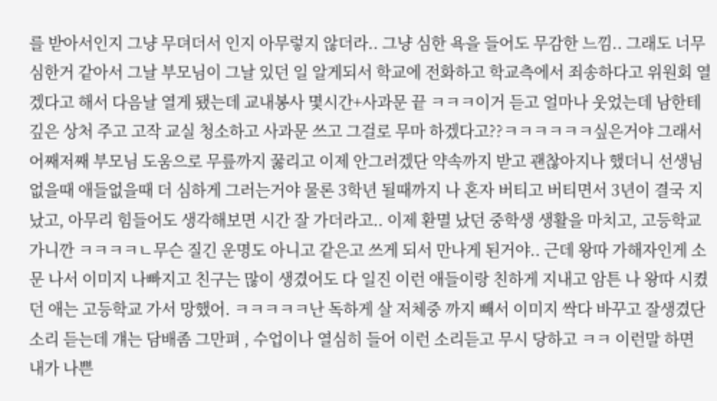를 받아서인지 그냥 무뎌더서 인지 아무렇지 않더라.. 그냥 심한 욕을 들어도 무감한 느낌.. 그래도 너무 심한거 같아서 그날 부모님이 그날 있던 일 알게되서 학교에 전화하고 학교측에서 죄송하다고 위원회 열겠다고 해서 다음날 열게 됐는데 교내봉사 몇시간+사과문 끝 ㅋㅋㅋ이거 듣고 얼마나 웃었는데 남한테 깊은 상처 주고 고작 교실 청소하고 사과문 쓰고 그걸로 무마 하겠다고??ㅋㅋㅋㅋㅋㅋ싶은거야 그래서 어째저째 부모님 도움으로 무릎까지 꿇리고 이제 안그러겠단 약속까지 받고 괜찮아지나 했더니 선생님 없을때 애들없을때 더 심하게 그러는거야 물론 3학년 될때까지 나 혼자 버티고 버티면서 3년이 결국 지났고, 아무리 힘들어도 생각해보면 시간 잘 가더라고.. 이제 환멸 났던 중학생 생활을 마치고, 고등학교 가니깐 ㅋㅋㅋㅋㄴ무슨 질긴 운명도 아니고 같은고 쓰게 되서 만나게 된거야.. 근데 왕따 가해자인게 소문 나서 이미지 나빠지고 친구는 많이 생겼어도 다 일진 이런 애들이랑 친하게 지내고 암튼 나 왕따 시켰던 애는 고등학교 가서 망했어. ㅋㅋㅋㅋㅋ난 독하게 살 저체중 까지 빼서 이미지 싹다 바꾸고 잘생겼단 소리 듣는데 걔는 담배좀 그만펴 , 수업이나 열심히 들어 이런 소리듣고 무시 당하고 ㅋㅋ 이런말 하면 내가 나쁜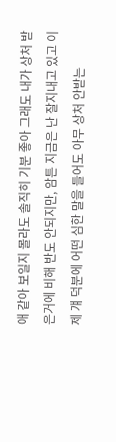애 같아 보일지 몰라도 솔직히 기분 좋아 그래도 내가 상처 받은거에 비해 반도 안되지만, 암튼 지금은 난 잘지내고 있고 이제 걔 덕분에 어떤 심한 말을 들어도 아무 상처 안받는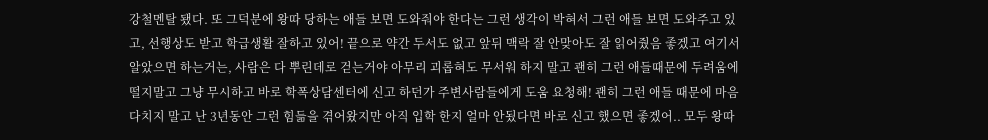강철멘탈 됐다. 또 그덕분에 왕따 당하는 애들 보면 도와줘야 한다는 그런 생각이 박혀서 그런 애들 보면 도와주고 있고, 선행상도 받고 학급생활 잘하고 있어! 끝으로 약간 두서도 없고 앞뒤 맥락 잘 안맞아도 잘 읽어줬음 좋겠고 여기서 알았으면 하는거는, 사람은 다 뿌린데로 걷는거야 아무리 괴롭혀도 무서워 하지 말고 괜히 그런 애들때문에 두려움에 떨지말고 그냥 무시하고 바로 학폭상담센터에 신고 하던가 주변사람들에게 도움 요청해! 괜히 그런 애들 때문에 마음 다치지 말고 난 3년동안 그런 힘듦을 겪어왔지만 아직 입학 한지 얼마 안됬다면 바로 신고 했으면 좋겠어.. 모두 왕따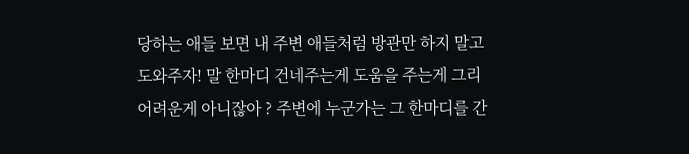당하는 애들 보면 내 주변 애들처럼 방관만 하지 말고 도와주자! 말 한마디 건네주는게 도움을 주는게 그리 어려운게 아니잖아 ? 주변에 누군가는 그 한마디를 간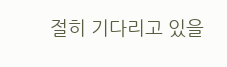절히 기다리고 있을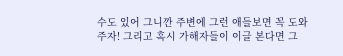수도 있어 그니깐 주변에 그런 애들보면 꼭 도와주자! 그리고 혹시 가해자들이 이글 본다면 그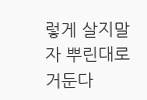렇게 살지말자 뿌린대로 거둔다